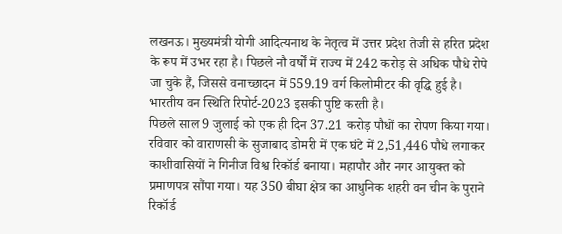लखनऊ। मुख्यमंत्री योगी आदित्यनाथ के नेतृत्व में उत्तर प्रदेश तेजी से हरित प्रदेश के रूप में उभर रहा है। पिछले नौ वर्षों में राज्य में 242 करोड़ से अधिक पौधे रोपे जा चुके हैं, जिससे वनाच्छादन में 559.19 वर्ग किलोमीटर की वृद्धि हुई है। भारतीय वन स्थिति रिपोर्ट-2023 इसकी पुष्टि करती है।
पिछले साल 9 जुलाई को एक ही दिन 37.21 करोड़ पौधों का रोपण किया गया। रविवार को वाराणसी के सुजाबाद डोमरी में एक घंटे में 2,51,446 पौधे लगाकर काशीवासियों ने गिनीज विश्व रिकॉर्ड बनाया। महापौर और नगर आयुक्त को प्रमाणपत्र सौंपा गया। यह 350 बीघा क्षेत्र का आधुनिक शहरी वन चीन के पुराने रिकॉर्ड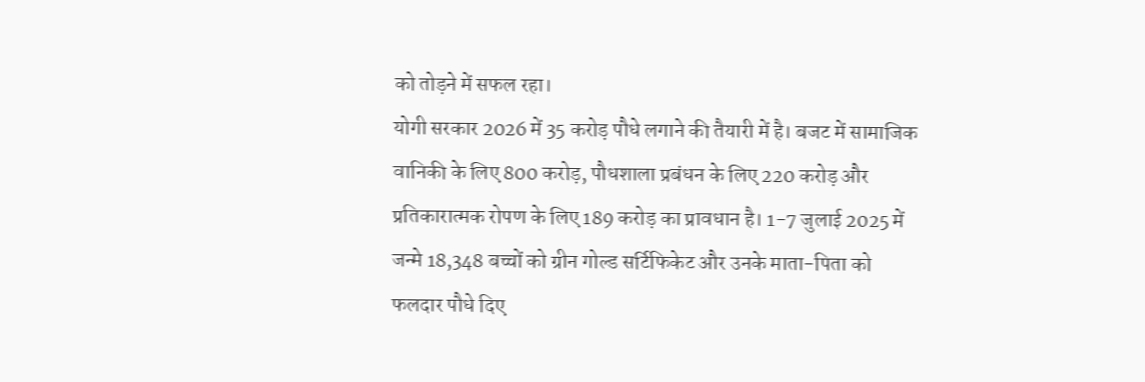को तोड़ने में सफल रहा।
योगी सरकार 2026 में 35 करोड़ पौधे लगाने की तैयारी में है। बजट में सामाजिक वानिकी के लिए 800 करोड़, पौधशाला प्रबंधन के लिए 220 करोड़ और प्रतिकारात्मक रोपण के लिए 189 करोड़ का प्रावधान है। 1-7 जुलाई 2025 में जन्मे 18,348 बच्चों को ग्रीन गोल्ड सर्टिफिकेट और उनके माता-पिता को फलदार पौधे दिए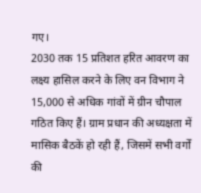गए।
2030 तक 15 प्रतिशत हरित आवरण का लक्ष्य हासिल करने के लिए वन विभाग ने 15,000 से अधिक गांवों में ग्रीन चौपाल गठित किए हैं। ग्राम प्रधान की अध्यक्षता में मासिक बैठकें हो रही हैं, जिसमें सभी वर्गों की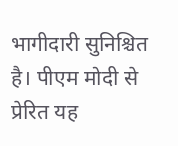भागीदारी सुनिश्चित है। पीएम मोदी से प्रेरित यह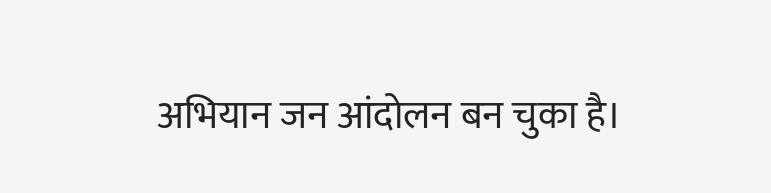अभियान जन आंदोलन बन चुका है।